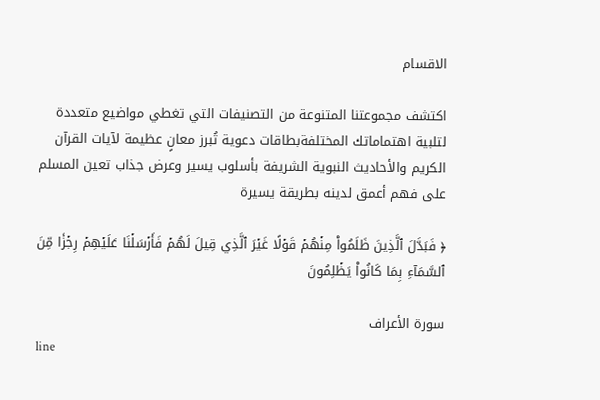الاقسام

اكتشف مجموعتنا المتنوعة من التصنيفات التي تغطي مواضيع متعددة لتلبية اهتماماتك المختلفةبطاقات دعوية تُبرز معانٍ عظيمة لآيات القرآن الكريم والأحاديث النبوية الشريفة بأسلوب يسير وعرض جذاب تعين المسلم على فهم أعمق لدينه بطريقة يسيرة

﴿ فَبَدَّلَ ٱلَّذِينَ ظَلَمُواْ مِنۡهُمۡ قَوۡلًا غَيۡرَ ٱلَّذِي قِيلَ لَهُمۡ فَأَرۡسَلۡنَا عَلَيۡهِمۡ رِجۡزٗا مِّنَ ٱلسَّمَآءِ بِمَا كَانُواْ يَظۡلِمُونَ

سورة الأعراف
line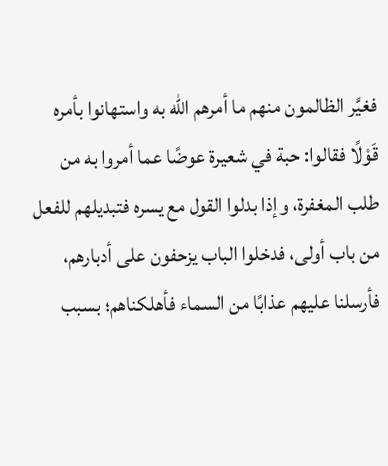فغيَّر الظالمون منهم ما أمرهم الله به واستهانوا بأمره قَوْلًا فقالوا: حبة في شعيرة عوضًا عما أمروا به من طلب المغفرة، وإذا بدلوا القول مع يسره فتبديلهم للفعل من باب أولى، فدخلوا الباب يزحفون على أدبارهم، فأرسلنا عليهم عذابًا من السماء فأهلكناهم؛ بسبب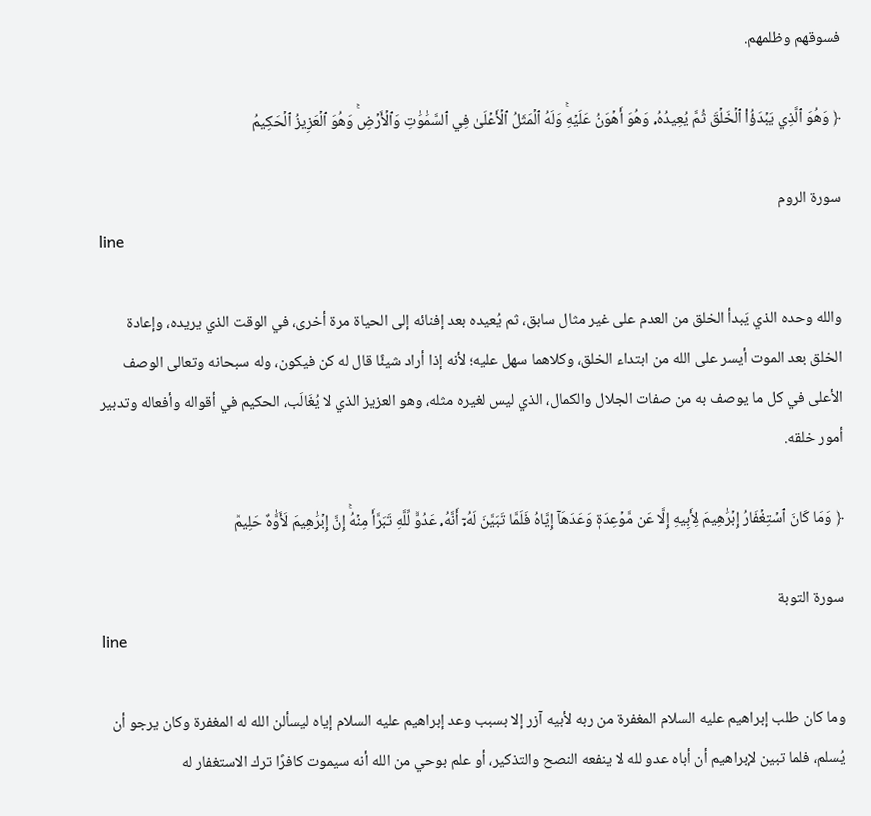فسوقهم وظلمهم.

﴿ وَهُوَ ٱلَّذِي يَبۡدَؤُاْ ٱلۡخَلۡقَ ثُمَّ يُعِيدُهُۥ وَهُوَ أَهۡوَنُ عَلَيۡهِۚ وَلَهُ ٱلۡمَثَلُ ٱلۡأَعۡلَىٰ فِي ٱلسَّمَٰوَٰتِ وَٱلۡأَرۡضِۚ وَهُوَ ٱلۡعَزِيزُ ٱلۡحَكِيمُ

سورة الروم
line

والله وحده الذي يَبدأ الخلق من العدم على غير مثال سابق، ثم يُعيده بعد إفنائه إلى الحياة مرة أخرى، في الوقت الذي يريده، وإعادة الخلق بعد الموت أيسر على الله من ابتداء الخلق، وكلاهما سهل عليه؛ لأنه إذا أراد شيئًا قال له كن فيكون، وله سبحانه وتعالى الوصف الأعلى في كل ما يوصف به من صفات الجلال والكمال، الذي ليس لغيره مثله، وهو العزيز الذي لا يُغَالَب، الحكيم في أقواله وأفعاله وتدبير أمور خلقه.

﴿ وَمَا كَانَ ٱسۡتِغۡفَارُ إِبۡرَٰهِيمَ لِأَبِيهِ إِلَّا عَن مَّوۡعِدَةٖ وَعَدَهَآ إِيَّاهُ فَلَمَّا تَبَيَّنَ لَهُۥٓ أَنَّهُۥ عَدُوّٞ لِّلَّهِ تَبَرَّأَ مِنۡهُۚ إِنَّ إِبۡرَٰهِيمَ لَأَوَّٰهٌ حَلِيمٞ

سورة التوبة
line

وما كان طلب إبراهيم عليه السلام المغفرة من ربه لأبيه آزر إلا بسبب وعد إبراهيم عليه السلام إياه ليسألن الله له المغفرة وكان يرجو أن يُسلم، فلما تبين لإبراهيم أن أباه عدو لله لا ينفعه النصح والتذكير، أو علم بوحي من الله أنه سيموت كافرًا ترك الاستغفار له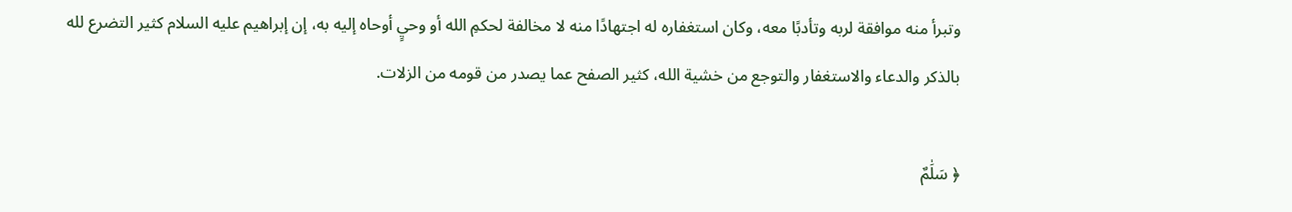وتبرأ منه موافقة لربه وتأدبًا معه، وكان استغفاره له اجتهادًا منه لا مخالفة لحكمِ الله أو وحيٍ أوحاه إليه به، إن إبراهيم عليه السلام كثير التضرع لله بالذكر والدعاء والاستغفار والتوجع من خشية الله، كثير الصفح عما يصدر من قومه من الزلات.

﴿ سَلَٰمٌ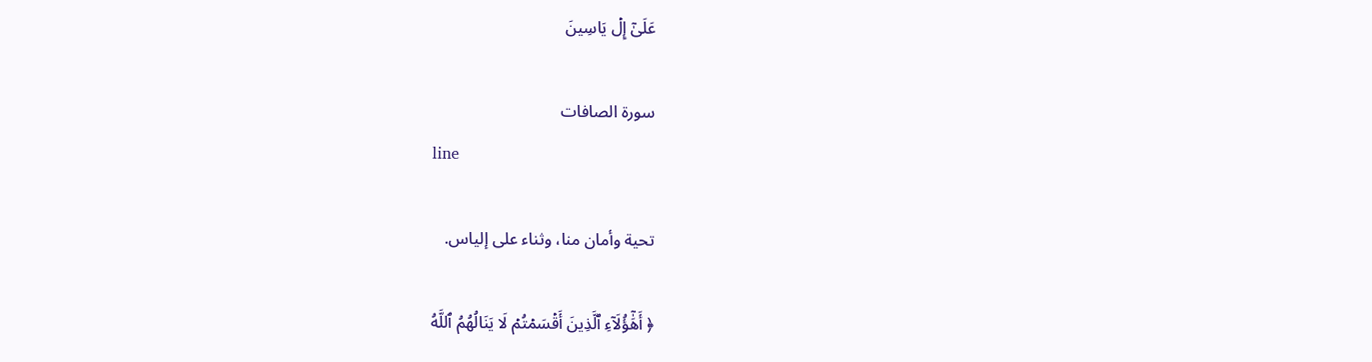عَلَىٰٓ إِلۡ يَاسِينَ

سورة الصافات
line

تحية وأمان منا، وثناء على إلياس.

﴿ أَهَٰٓؤُلَآءِ ٱلَّذِينَ أَقۡسَمۡتُمۡ لَا يَنَالُهُمُ ٱللَّهُ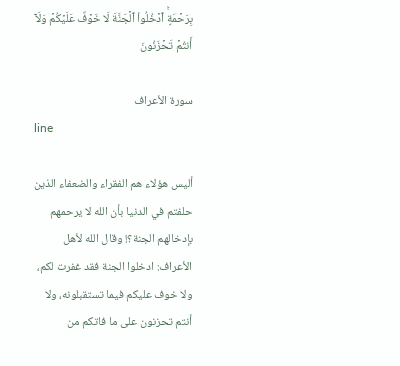بِرَحۡمَةٍۚ ٱدۡخُلُواْ ٱلۡجَنَّةَ لَا خَوۡفٌ عَلَيۡكُمۡ وَلَآ أَنتُمۡ تَحۡزَنُونَ

سورة الأعراف
line

أليس هؤلاء هم الفقراء والضعفاء الذين حلفتم في الدنيا بأن الله لا يرحمهم بإدخالهم الجنة؟! وقال الله لأهل الأعراف: ادخلوا الجنة فقد غفرت لكم، ولا خوف عليكم فيما تستقبلونه، ولا أنتم تحزنون على ما فاتكم من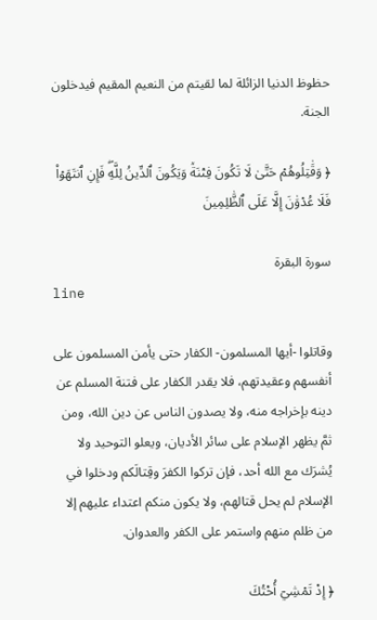حظوظ الدنيا الزائلة لما لقيتم من النعيم المقيم فيدخلون الجنة.

﴿ وَقَٰتِلُوهُمۡ حَتَّىٰ لَا تَكُونَ فِتۡنَةٞ وَيَكُونَ ٱلدِّينُ لِلَّهِۖ فَإِنِ ٱنتَهَوۡاْ فَلَا عُدۡوَٰنَ إِلَّا عَلَى ٱلظَّٰلِمِينَ

سورة البقرة
line

وقاتلوا -أيها المسلمون- الكفار حتى يأمن المسلمون على أنفسهم وعقيدتهم، فلا يقدر الكفار على فتنة المسلم عن دينه بإخراجه منه، ولا يصدون الناس عن دين الله، ومن ثمَّ يظهر الإسلام على سائر الأديان، ويعلو التوحيد ولا يُشرَك مع الله أحد، فإن تركوا الكفرَ وقِتالَكم ودخلوا في الإسلام لم يحل قتالهم، ولا يكون منكم اعتداء عليهم إلا من ظلم منهم واستمر على الكفر والعدوان.

﴿ إِذۡ تَمۡشِيٓ أُخۡتُكَ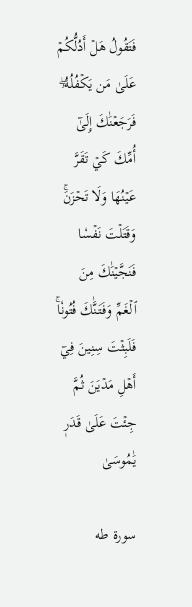فَتَقُولُ هَلۡ أَدُلُّكُمۡ عَلَىٰ مَن يَكۡفُلُهُۥۖ فَرَجَعۡنَٰكَ إِلَىٰٓ أُمِّكَ كَيۡ تَقَرَّ عَيۡنُهَا وَلَا تَحۡزَنَۚ وَقَتَلۡتَ نَفۡسٗا فَنَجَّيۡنَٰكَ مِنَ ٱلۡغَمِّ وَفَتَنَّٰكَ فُتُونٗاۚ فَلَبِثۡتَ سِنِينَ فِيٓ أَهۡلِ مَدۡيَنَ ثُمَّ جِئۡتَ عَلَىٰ قَدَرٖ يَٰمُوسَىٰ

سورة طه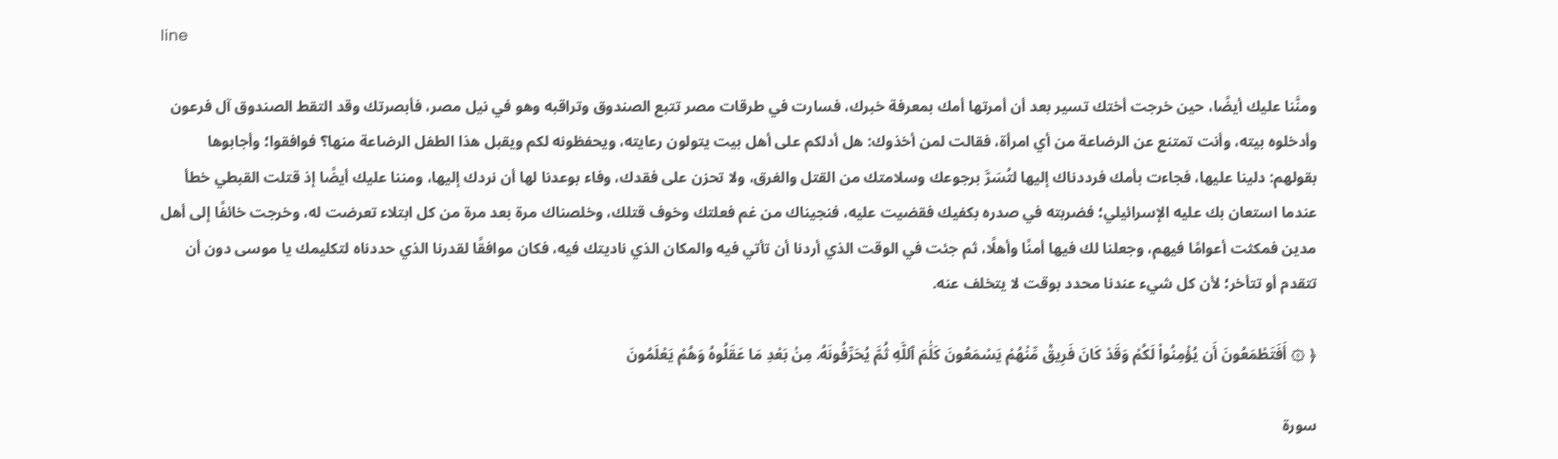line

ومنَّنا عليك أيضًا، حين خرجت أختك تسير بعد أن أمرتها أمك بمعرفة خبرك، فسارت في طرقات مصر تتبع الصندوق وتراقبه وهو في نيل مصر، فأبصرتك وقد التقط الصندوق آل فرعون وأدخلوه بيته، وأنت تمتنع عن الرضاعة من أي امرأة، فقالت لمن أخذوك: هل أدلكم على أهل بيت يتولون رعايته، ويحفظونه لكم ويقبل هذا الطفل الرضاعة منها؟ فوافقوا؛ وأجابوها بقولهم: دلينا عليها، فجاءت بأمك فرددناك إليها لتُسَرَّ برجوعك وسلامتك من القتل والغرق، ولا تحزن على فقدك، وفاء بوعدنا لها أن نردك إليها، ومننا عليك أيضًا إذ قتلت القبطي خطأ عندما استعان بك عليه الإسرائيلي؛ فضربته في صدره بكفيك فقضيت عليه، فنجيناك من غم فعلتك وخوف قتلك، وخلصناك مرة بعد مرة من كل ابتلاء تعرضت له، وخرجت خائفًا إلى أهل مدين فمكثت أعوامًا فيهم، وجعلنا لك فيها أمنًا وأهلًا، ثم جئت في الوقت الذي أردنا أن تأتي فيه والمكان الذي ناديتك فيه، فكان موافقًا لقدرنا الذي حددناه لتكليمك يا موسى دون أن تتقدم أو تتأخر؛ لأن كل شيء عندنا محدد بوقت لا يتخلف عنه.

﴿ ۞ أَفَتَطۡمَعُونَ أَن يُؤۡمِنُواْ لَكُمۡ وَقَدۡ كَانَ فَرِيقٞ مِّنۡهُمۡ يَسۡمَعُونَ كَلَٰمَ ٱللَّهِ ثُمَّ يُحَرِّفُونَهُۥ مِنۢ بَعۡدِ مَا عَقَلُوهُ وَهُمۡ يَعۡلَمُونَ

سورة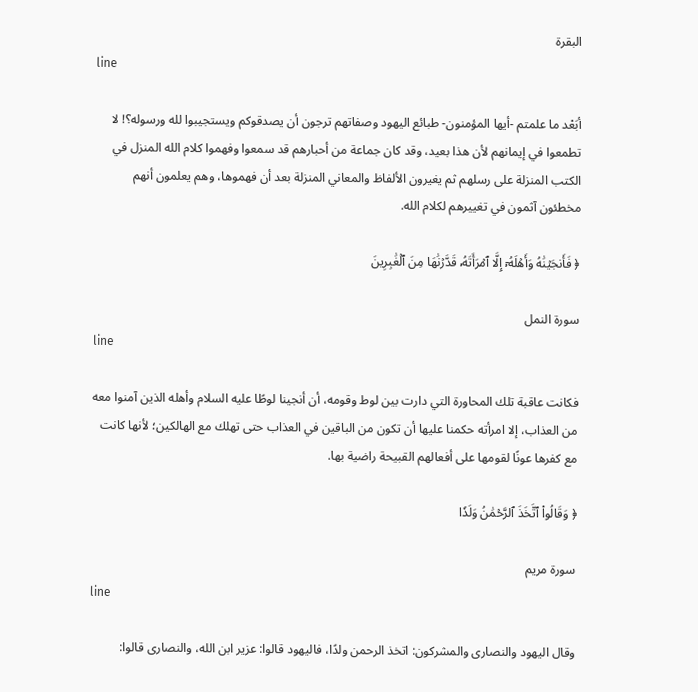البقرة
line

أبَعْد ما علمتم -أيها المؤمنون- طبائع اليهود وصفاتهم ترجون أن يصدقوكم ويستجيبوا لله ورسوله؟! لا تطمعوا في إيمانهم لأن هذا بعيد، وقد كان جماعة من أحبارهم قد سمعوا وفهموا كلام الله المنزل في الكتب المنزلة على رسلهم ثم يغيرون الألفاظ والمعاني المنزلة بعد أن فهموها، وهم يعلمون أنهم مخطئون آثمون في تغييرهم لكلام الله.

﴿ فَأَنجَيۡنَٰهُ وَأَهۡلَهُۥٓ إِلَّا ٱمۡرَأَتَهُۥ قَدَّرۡنَٰهَا مِنَ ٱلۡغَٰبِرِينَ

سورة النمل
line

فكانت عاقبة تلك المحاورة التي دارت بين لوط وقومه، أن أنجينا لوطًا عليه السلام وأهله الذين آمنوا معه من العذاب، إلا امرأته حكمنا عليها أن تكون من الباقين في العذاب حتى تهلك مع الهالكين؛ لأنها كانت مع كفرها عونًا لقومها على أفعالهم القبيحة راضية بها.

﴿ وَقَالُواْ ٱتَّخَذَ ٱلرَّحۡمَٰنُ وَلَدٗا

سورة مريم
line

وقال اليهود والنصارى والمشركون: اتخذ الرحمن ولدًا، فاليهود قالوا: عزير ابن الله، والنصارى قالوا: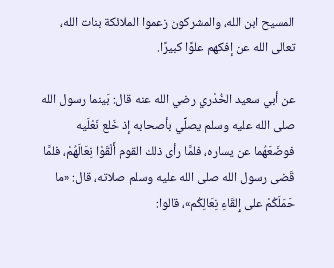المسيح ابن الله، والمشركون زعموا الملائكة بنات الله، تعالى الله عن إفكهم علوًا كبيرًا.

عن أبي سعيد الخُدْري رضي الله عنه قال: بَينما رسول الله صلى الله عليه وسلم يصلِّي بأصحابه إذ خَلع نَعْلَيه فوضَعَهُما عن يساره، فلمَّا رأى ذلك القوم أَلْقَوْا نِعَالَهُمْ، فلمَّا قَضى رسول الله صلى الله عليه وسلم صلاته، قال: «ما حَمَلَكُمْ على إِلقَاءِ نِعَالِكُم»، قالوا: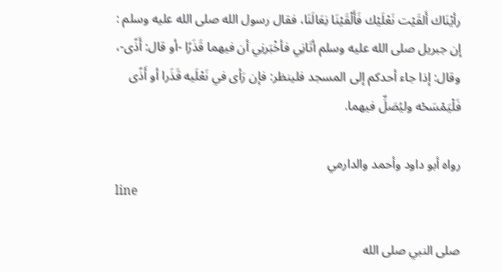رأيْنَاك أَلقَيْت نَعْلَيْك فَأَلْقَيْنَا نِعَالَنَا، فقال رسول الله صلى الله عليه وسلم : إن جبريل صلى الله عليه وسلم أتَانِي فأخْبَرنِي أن فيهما قَذَرًا -أو قال: أَذًى-، وقال: إذا جاء أحدكم إلى المسجد فلينظر: فإن رَأى في نَعْلَيه قَذَرا أو أَذًى فَلْيَمْسَحْه وليُصَلِّ فيهما.

رواه أبو داود وأحمد والدارمي
line

صلى النبي صلى الله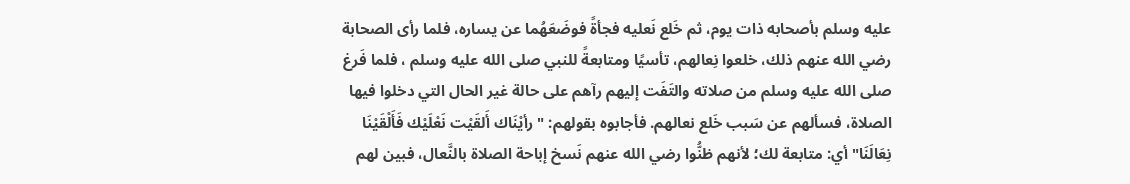عليه وسلم بأصحابه ذات يوم، ثم خَلع نَعليه فجأةً فوضَعَهُما عن يساره، فلما رأى الصحابة رضي الله عنهم ذلك، خلعوا نِعالهم، تأسيًا ومتابعةً للنبي صلى الله عليه وسلم ، فلما فَرغ صلى الله عليه وسلم من صلاته والتَفَت إليهم رآهم على حالة غير الحال التي دخلوا فيها الصلاة، فسألهم عن سَبب خَلع نعالهم. فأجابوه بقولهم: "رأيْنَاك أَلقَيْت نَعْلَيْك فَأَلْقَيْنَا نِعَالَنَا" أي: متابعة لك؛ لأنهم ظنُّوا رضي الله عنهم نَسخ إباحة الصلاة بالنَّعال، فبين لهم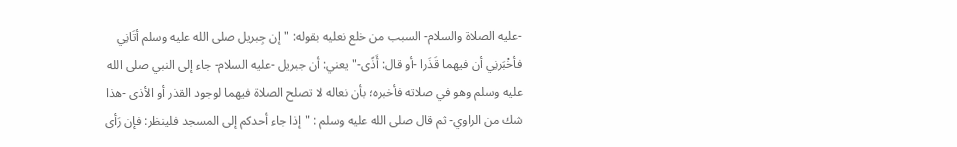-عليه الصلاة والسلام- السبب من خلع نعليه بقوله: "إن جِبريل صلى الله عليه وسلم أتَانِي فأخْبَرنِي أن فيهما قَذَرا -أو قال: أَذًى-" يعني: أن جبريل -عليه السلام- جاء إلى النبي صلى الله عليه وسلم وهو في صلاته فأخبره؛ بأن نعاله لا تصلح الصلاة فيهما لوجود القذر أو الأذى -هذا شك من الراوي- ثم قال صلى الله عليه وسلم : "إذا جاء أحدكم إلى المسجد فلينظر: فإن رَأى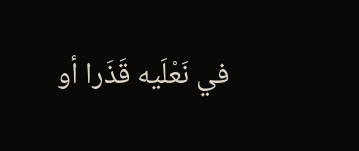في نَعْلَيه قَذَرا أو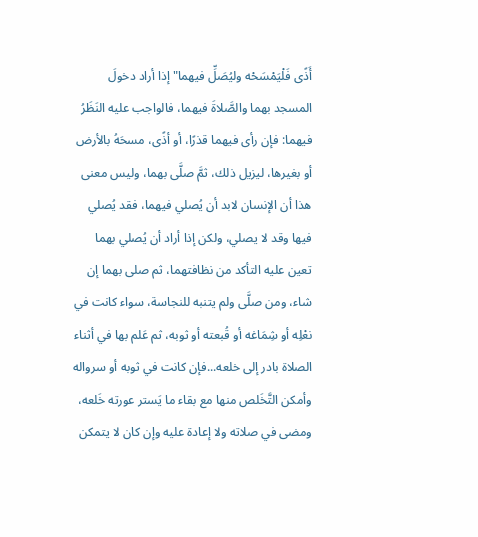أَذًى فَلْيَمْسَحْه وليُصَلِّ فيهما" إذا أراد دخولَ المسجد بهما والصَّلاةَ فيهما، فالواجب عليه النَظَرُ فيهما: فإن رأى فيهما قذرًا، أو أذًى، مسحَهُ بالأرض أو بغيرها، ليزيل ذلك، ثمَّ صلَّى بهما، وليس معنى هذا أن الإنسان لابد أن يُصلي فيهما، فقد يُصلي فيها وقد لا يصلي، ولكن إذا أراد أن يُصلي بهما تعين عليه التأكد من نظافتهما، ثم صلى بهما إن شاء، ومن صلَّى ولم يتنبه للنجاسة، سواء كانت في نعْلِه أو شِمَاغه أو قُبعته أو ثوبه، ثم عَلم بها في أثناء الصلاة بادر إلى خلعه...فإن كانت في ثوبه أو سرواله وأمكن التَّخَلص منها مع بقاء ما يَستر عورته خَلعه، ومضى في صلاته ولا إعادة عليه وإن كان لا يتمكن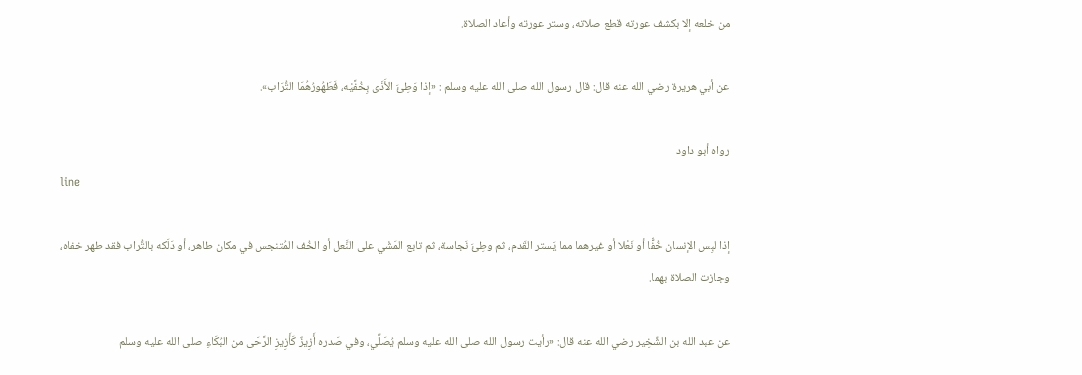من خلعه إلا بكشف عورته قطع صلاته، وستر عورته وأعاد الصلاة.

عن أبي هريرة رضي الله عنه قال: قال رسول الله صلى الله عليه وسلم : «إذا وَطِئَ الأَذَى بِخُفَّيْه، فَطَهُورُهُمَا التُّرَاب».

رواه أبو داود
line

إذا لبِس الإنسان خُفًّا أو نَعْلا أو غيرهما مما يَستر القَدم، ثم وطِئَ نَجاسة، ثم تابع المَشْي على النَّعل أو الخُف المُتنجس في مكان طاهر، أو دَلَكه بالتُّراب فقد طهر خفاه، وجازت الصلاة بهما.

عن عبد الله بن الشِّخِير رضي الله عنه قال: «رأيت رسول الله صلى الله عليه وسلم يُصَلِّي، وفي صَدره أَزِيزٌ كَأَزِيزِ الرَّحَى من البُكَاءِ صلى الله عليه وسلم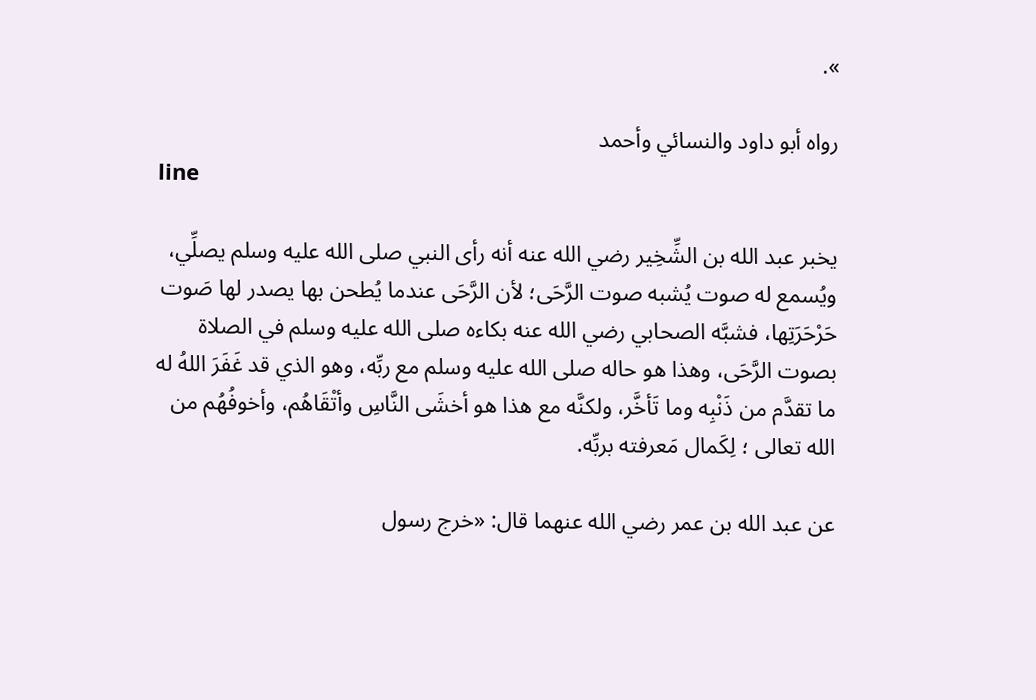».

رواه أبو داود والنسائي وأحمد
line

يخبر عبد الله بن الشِّخِير رضي الله عنه أنه رأى النبي صلى الله عليه وسلم يصلِّي، ويُسمع له صوت يُشبه صوت الرَّحَى؛ لأن الرَّحَى عندما يُطحن بها يصدر لها صَوت حَرْحَرَتِها، فشبَّه الصحابي رضي الله عنه بكاءه صلى الله عليه وسلم في الصلاة بصوت الرَّحَى، وهذا هو حاله صلى الله عليه وسلم مع ربِّه، وهو الذي قد غَفَرَ اللهُ له ما تقدَّم من ذَنْبِه وما تَأخَّر، ولكنَّه مع هذا هو أخشَى النَّاسِ وأتْقَاهُم، وأخوفُهُم من الله تعالى ؛ لِكَمال مَعرفته بربِّه.

عن عبد الله بن عمر رضي الله عنهما قال: «خرج رسول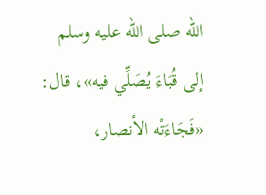الله صلى الله عليه وسلم إلى قُبَاءَ يُصَلِّي فيه»، قال: «فَجَاءَتْه الأنصار،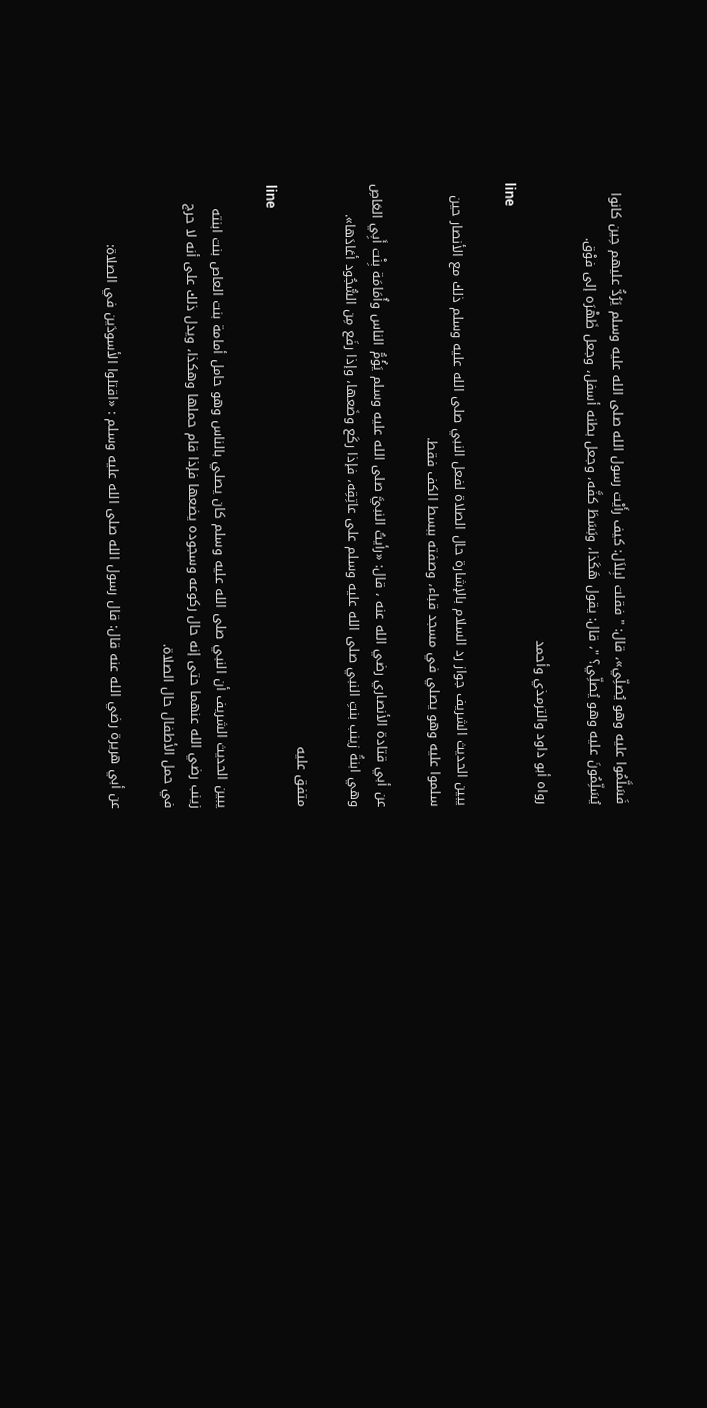فَسَلَّمُوا عليه وهو يُصلِّي»، قال: " فقلت لبِلاَل: كيف رأَيْت رسول الله صلى الله عليه وسلم يَرُدُّ عليهم حِين كانوا يُسَلِّمُونَ عليه وهو يُصلِّي؟ "، قال: يقول هَكَذا، وبَسَطَ كفَّه، وجعل بطنه أسفل، وجعل ظَهْرَه إلى فوْق.

رواه أبو داود والترمذي وأحمد
line

يبين الحديث الشريف جواز رد السلام بالإشارة حال الصلاة لفعل النبي صلى الله عليه وسلم ذلك مع الأنصار حين سلموا عليه وهو يصلي في مسجد قباء، وصفته ببسط الكف فقط.

عن أبي قتادة الأنصاري رضي الله عنه ، قال: «رأيتُ النبيَّ صلى الله عليه وسلم يَؤُمُّ الناس وأُمَامَة بِنْت أَبِي العَاصِ وهي ابنةُ زينب بنتِ النبي صلى الله عليه وسلم على عاتِقِه، فإذا ركَع وضَعها، وإذا رفَع مِن السُّجُود أعَادَها».

متفق عليه
line

يبين الحديث الشريف أن النبي صلى الله عليه وسلم كان يصلي بالناس وهو حامل أمامة بنت العاص بنت ابنته زينب رضي الله عنهما حتى إنه حال ركوعه وسجوده يضعها فإذا قام حملها وهكذا، ويدل ذلك على أنه لا حرج في حمل الأطفال حال الصلاة.

عن أبي هريرة رضي الله عنه قال: قال رسول الله صلى الله عليه وسلم : «اقتلوا الأسودَين في الصلاة: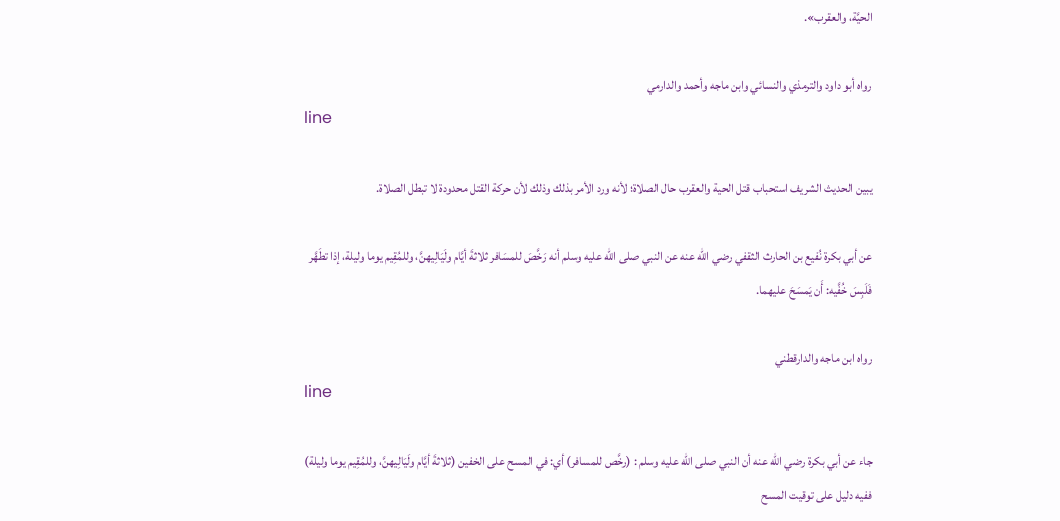الحيَّة، والعقرب».

رواه أبو داود والترمذي والنسائي وابن ماجه وأحمد والدارمي
line

يبين الحديث الشريف استحباب قتل الحية والعقرب حال الصلاة؛ لأنه ورد الأمر بذلك وذلك لأن حركة القتل محدودة لا تبطل الصلاة.

عن أبي بكرة نُفيع بن الحارث الثقفي رضي الله عنه عن النبي صلى الله عليه وسلم أنه رَخَّصَ للمسَافر ثلاثةَ أيَّام ولَيَالِيهنَّ، وللمُقِيم يوما وليلة، إذا تطَهَّر فَلَبِسَ خُفَّيه: أَن يَمسَحَ عليهما.

رواه ابن ماجه والدارقطني
line

جاء عن أبي بكرة رضي الله عنه أن النبي صلى الله عليه وسلم : (رخَّص للمسافر) أي: في المسح على الخفين (ثلاثةَ أيَّام ولَيَالِيهنَّ، وللمُقِيم يوما وليلة) ففيه دليل على توقيت المسح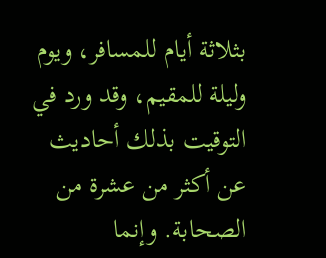بثلاثة أيام للمسافر، ويوم وليلة للمقيم، وقد ورد في التوقيت بذلك أحاديث عن أكثر من عشرة من الصحابة. وإنما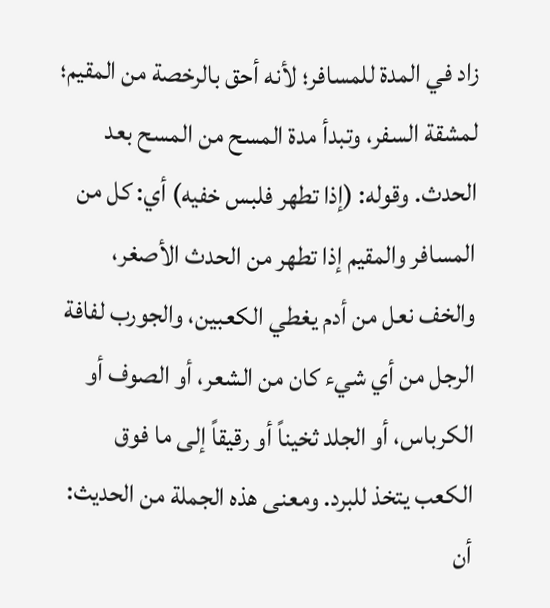زاد في المدة للمسافر؛ لأنه أحق بالرخصة من المقيم؛ لمشقة السفر، وتبدأ مدة المسح من المسح بعد الحدث. وقوله: (إذا تطهر فلبس خفيه) أي: كل من المسافر والمقيم إذا تطهر من الحدث الأصغر، والخف نعل من أدم يغطي الكعبين، والجورب لفافة الرجل من أي شيء كان من الشعر، أو الصوف أو الكرباس، أو الجلد ثخيناً أو رقيقاً إلى ما فوق الكعب يتخذ للبرد. ومعنى هذه الجملة من الحديث: أن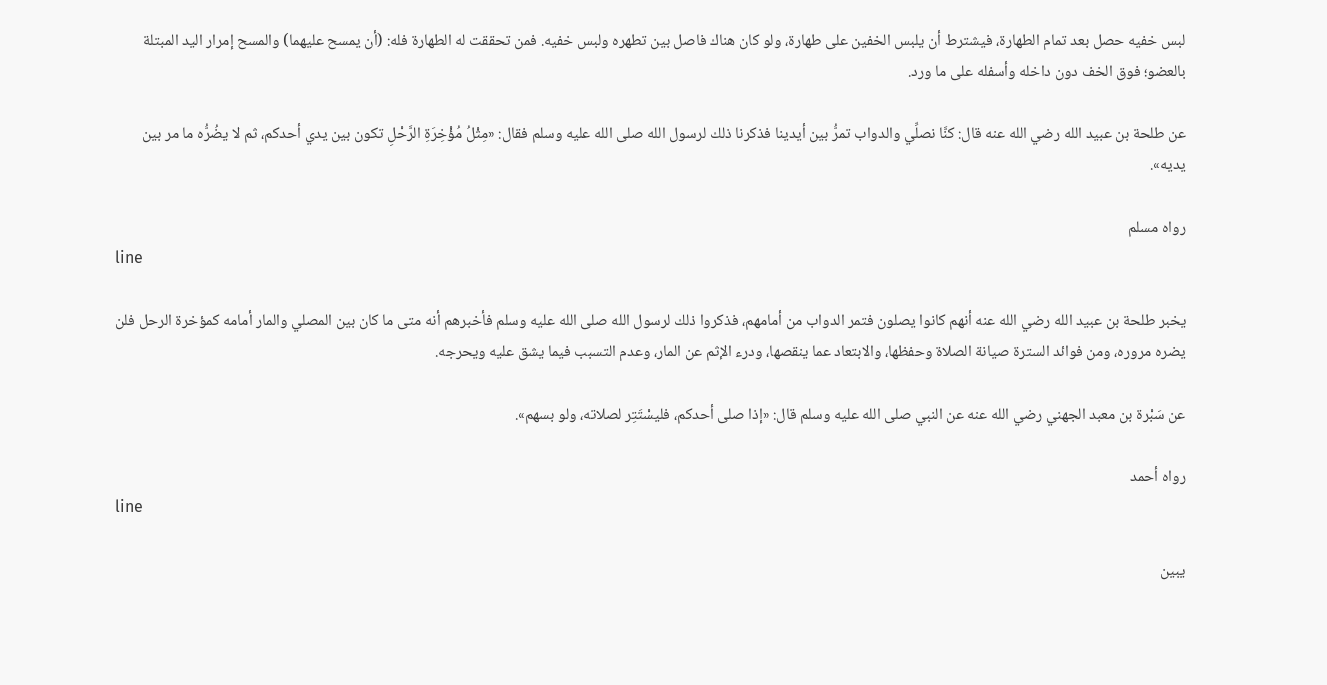لبس خفيه حصل بعد تمام الطهارة، فيشترط أن يلبس الخفين على طهارة، ولو كان هناك فاصل بين تطهره ولبس خفيه. فمن تحققت له الطهارة فله: (أن يمسح عليهما) والمسح إمرار اليد المبتلة بالعضو؛ فوق الخف دون داخله وأسفله على ما ورد.

عن طلحة بن عبيد الله رضي الله عنه قال: كنَّا نصلِّي والدواب تمرُّ بين أيدينا فذكرنا ذلك لرسول الله صلى الله عليه وسلم فقال: «مِثْلُ مُؤْخِرَةِ الرَّحْلِ تكون بين يدي أحدكم، ثم لا يضُرُّه ما مر بين يديه».

رواه مسلم
line

يخبر طلحة بن عبيد الله رضي الله عنه أنهم كانوا يصلون فتمر الدواب من أمامهم، فذكروا ذلك لرسول الله صلى الله عليه وسلم فأخبرهم أنه متى ما كان بين المصلي والمار أمامه كمؤخرة الرحل فلن يضره مروره، ومن فوائد السترة صيانة الصلاة وحفظها، والابتعاد عما ينقصها، ودرء الإثم عن المار، وعدم التسبب فيما يشق عليه ويحرجه.

عن سَبْرة بن معبد الجهني رضي الله عنه عن النبي صلى الله عليه وسلم قال: «إذا صلى أحدكم، فليسْتَتِر لصلاته، ولو بسهم».

رواه أحمد
line

يبين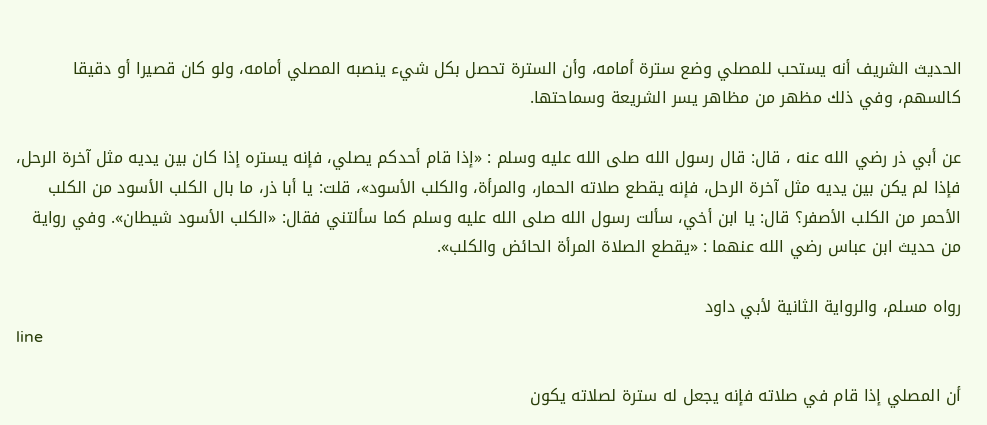الحديث الشريف أنه يستحب للمصلي وضع سترة أمامه، وأن السترة تحصل بكل شيء ينصبه المصلي أمامه، ولو كان قصيرا أو دقيقا كالسهم، وفي ذلك مظهر من مظاهر يسر الشريعة وسماحتها.

عن أبي ذر رضي الله عنه ، قال: قال رسول الله صلى الله عليه وسلم : «إذا قام أحدكم يصلي، فإنه يستره إذا كان بين يديه مثل آخرة الرحل، فإذا لم يكن بين يديه مثل آخرة الرحل، فإنه يقطع صلاته الحمار، والمرأة، والكلب الأسود»، قلت: يا أبا ذر، ما بال الكلب الأسود من الكلب الأحمر من الكلب الأصفر؟ قال: يا ابن أخي، سألت رسول الله صلى الله عليه وسلم كما سألتني فقال: «الكلب الأسود شيطان». وفي رواية من حديث ابن عباس رضي الله عنهما : «يقطع الصلاة المرأة الحائض والكلب».

رواه مسلم، والرواية الثانية لأبي داود
line

أن المصلي إذا قام في صلاته فإنه يجعل له سترة لصلاته يكون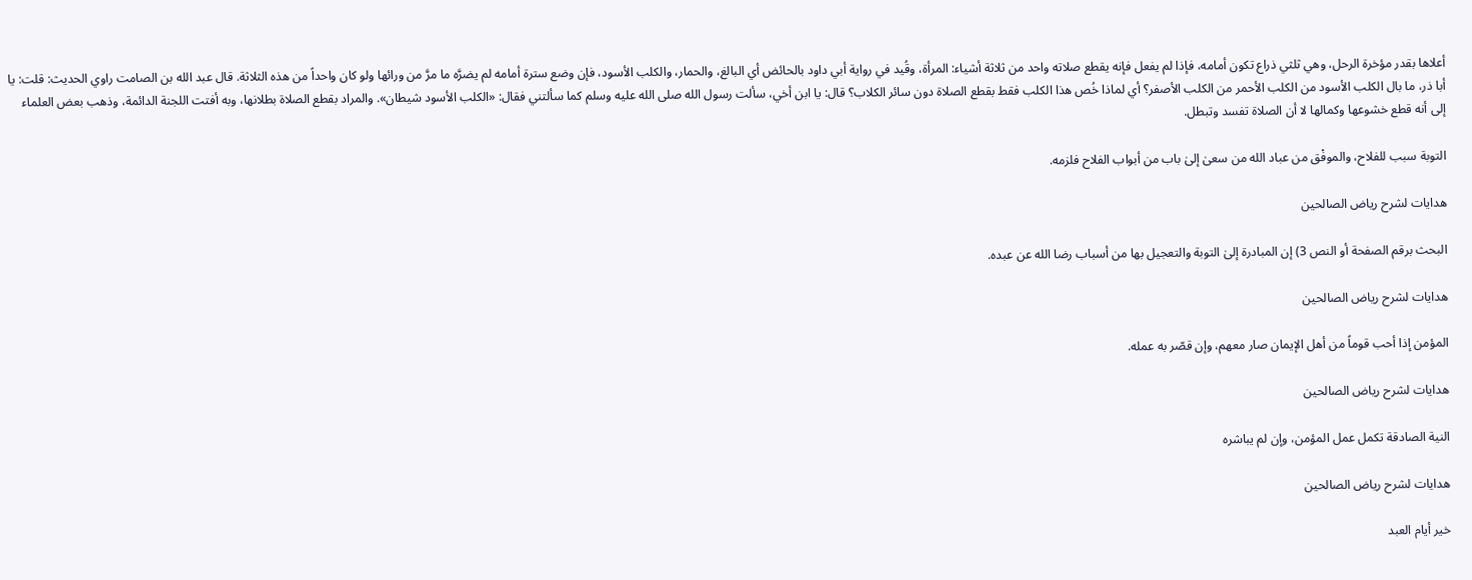أعلاها بقدر مؤخرة الرحل، وهي ثلثي ذراع تكون أمامه، فإذا لم يفعل فإنه يقطع صلاته واحد من ثلاثة أشياء: المرأة، وقُيد في رواية أبي داود بالحائض أي البالغ، والحمار، والكلب الأسود، فإن وضع سترة أمامه لم يضرَّه ما مرَّ من ورائها ولو كان واحداً من هذه الثلاثة. قال عبد الله بن الصامت راوي الحديث: قلت: يا أبا ذر، ما بال الكلب الأسود من الكلب الأحمر من الكلب الأصفر؟ أي لماذا خُص هذا الكلب فقط بقطع الصلاة دون سائر الكلاب؟ قال: يا ابن أخي، سألت رسول الله صلى الله عليه وسلم كما سألتني فقال: «الكلب الأسود شيطان». والمراد بقطع الصلاة بطلانها، وبه أفتت اللجنة الدائمة، وذهب بعض العلماء إلى أنه قطع خشوعها وكمالها لا أن الصلاة تفسد وتبطل.

التوبة سبب للفلاح، والموفْق من عباد الله من سعىٰ إلىٰ باب من أبواب الفلاح فلزمه.

هدايات لشرح رياض الصالحين

البحث برقم الصفحة أو النص 3) إن المبادرة إلىٰ التوبة والتعجيل بها من أسباب رضا الله عن عبده.

هدايات لشرح رياض الصالحين

المؤمن إذا أحب قوماً من أهل الإيمان صار معهم، وإن قصّر به عمله.

هدايات لشرح رياض الصالحين

النية الصادقة تكمل عمل المؤمن، وإن لم يباشره

هدايات لشرح رياض الصالحين

خير أيام العبد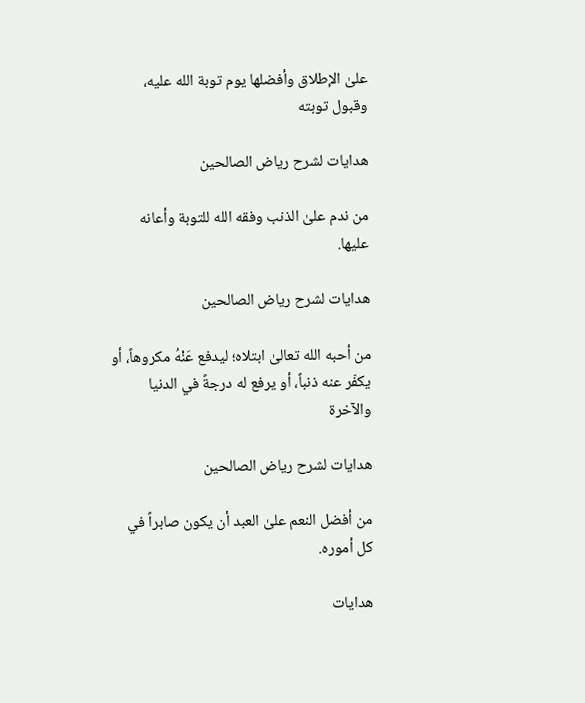علىٰ الإطلاق وأفضلها يوم توبة الله عليه، وقبول توبته

هدايات لشرح رياض الصالحين

من ندم علىٰ الذنب وفقه الله للتوبة وأعانه عليها.

هدايات لشرح رياض الصالحين

من أحبه الله تعالىٰ ابتلاه؛ ليدفع عَنْهُ مكروهاً، أو يكفّر عنه ذنباً، أو يرفع له درجةً في الدنيا والآخرة

هدايات لشرح رياض الصالحين

من أفضل النعم علىٰ العبد أن يكون صابراً في كل أموره.

هدايات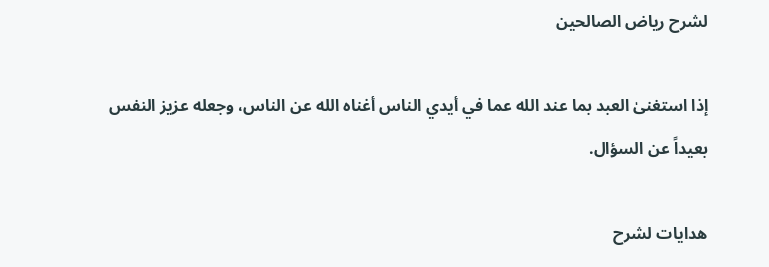لشرح رياض الصالحين

إذا استغنىٰ العبد بما عند الله عما في أيدي الناس أغناه الله عن الناس، وجعله عزيز النفس بعيداً عن السؤال.

هدايات لشرح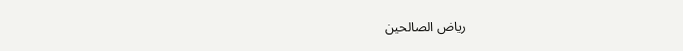رياض الصالحين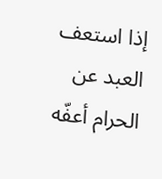إذا استعف العبد عن الحرام أعفّه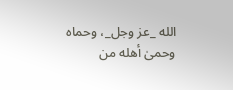الله _عز وجل_، وحماه وحمىٰ أهله من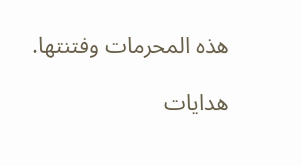هذه المحرمات وفتنتها.

هدايات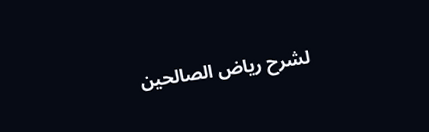لشرح رياض الصالحين